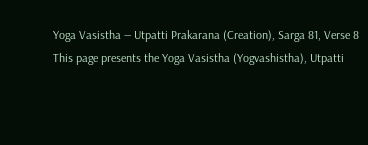Yoga Vasistha — Utpatti Prakarana (Creation), Sarga 81, Verse 8
This page presents the Yoga Vasistha (Yogvashistha), Utpatti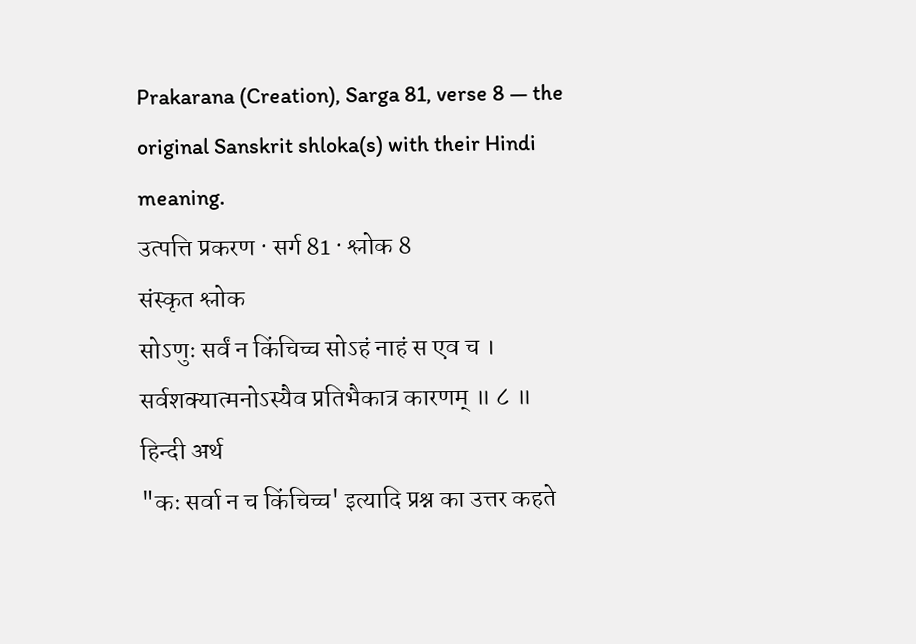Prakarana (Creation), Sarga 81, verse 8 — the original Sanskrit shloka(s) with their Hindi meaning.
उत्पत्ति प्रकरण · सर्ग 81 · श्लोक 8
संस्कृत श्लोक
सोऽणुः सर्वं न किंचिच्च सोऽहं नाहं स एव च ।
सर्वशक्यात्मनोऽस्यैव प्रतिभैकात्र कारणम् ॥ ८ ॥
हिन्दी अर्थ
"कः सर्वा न च किंचिच्च' इत्यादि प्रश्न का उत्तर कहते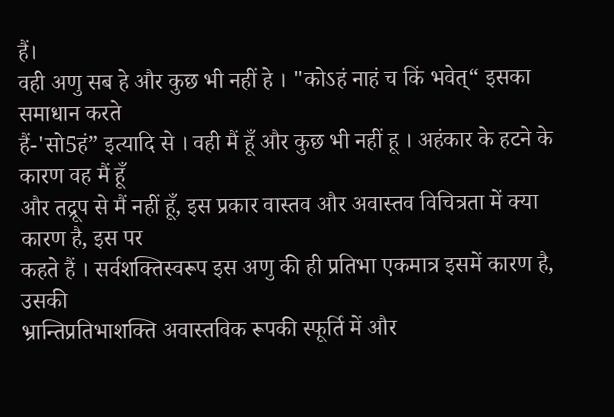हैं।
वही अणु सब हे और कुछ भी नहीं हे । "कोऽहं नाहं च किं भवेत्“ इसका समाधान करते
हैं-'सो5हं” इत्यादि से । वही मैं हूँ और कुछ भी नहीं हू । अहंकार के हटने के कारण वह मैं हूँ
और तद्रूप से मैं नहीं हूँ, इस प्रकार वास्तव और अवास्तव विचित्रता में क्या कारण है, इस पर
कहते हैं । सर्वशक्तिस्वरूप इस अणु की ही प्रतिभा एकमात्र इसमें कारण है, उसकी
भ्रान्तिप्रतिभाशक्ति अवास्तविक रूपकी स्फूर्ति में और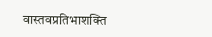वास्तवप्रतिभाशक्ति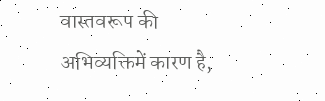वास्तवरूप की
अभिव्यक्तिमें कारण है,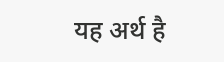यह अर्थ है